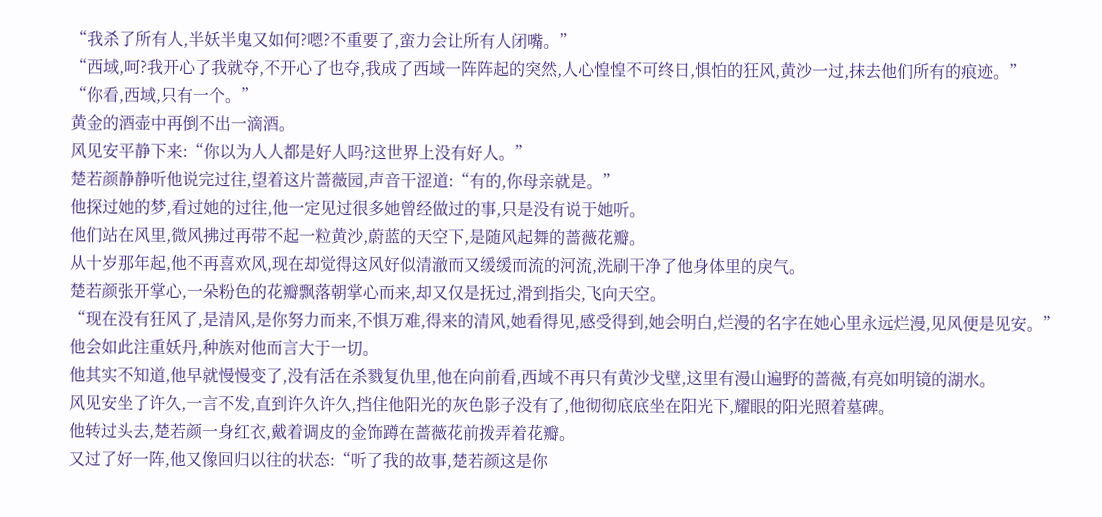“我杀了所有人,半妖半鬼又如何?嗯?不重要了,蛮力会让所有人闭嘴。”
“西域,呵?我开心了我就夺,不开心了也夺,我成了西域一阵阵起的突然,人心惶惶不可终日,惧怕的狂风,黄沙一过,抹去他们所有的痕迹。”
“你看,西域,只有一个。”
黄金的酒壶中再倒不出一滴酒。
风见安平静下来:“你以为人人都是好人吗?这世界上没有好人。”
楚若颜静静听他说完过往,望着这片蔷薇园,声音干涩道:“有的,你母亲就是。”
他探过她的梦,看过她的过往,他一定见过很多她曾经做过的事,只是没有说于她听。
他们站在风里,微风拂过再带不起一粒黄沙,蔚蓝的天空下,是随风起舞的蔷薇花瓣。
从十岁那年起,他不再喜欢风,现在却觉得这风好似清澈而又缓缓而流的河流,洗刷干净了他身体里的戾气。
楚若颜张开掌心,一朵粉色的花瓣飘落朝掌心而来,却又仅是抚过,滑到指尖,飞向天空。
“现在没有狂风了,是清风,是你努力而来,不惧万难,得来的清风,她看得见,感受得到,她会明白,烂漫的名字在她心里永远烂漫,见风便是见安。”
他会如此注重妖丹,种族对他而言大于一切。
他其实不知道,他早就慢慢变了,没有活在杀戮复仇里,他在向前看,西域不再只有黄沙戈壁,这里有漫山遍野的蔷薇,有亮如明镜的湖水。
风见安坐了许久,一言不发,直到许久许久,挡住他阳光的灰色影子没有了,他彻彻底底坐在阳光下,耀眼的阳光照着墓碑。
他转过头去,楚若颜一身红衣,戴着调皮的金饰蹲在蔷薇花前拨弄着花瓣。
又过了好一阵,他又像回归以往的状态:“听了我的故事,楚若颜这是你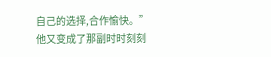自己的选择,合作愉快。”
他又变成了那副时时刻刻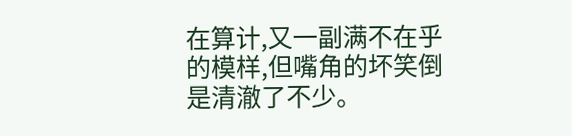在算计,又一副满不在乎的模样,但嘴角的坏笑倒是清澈了不少。